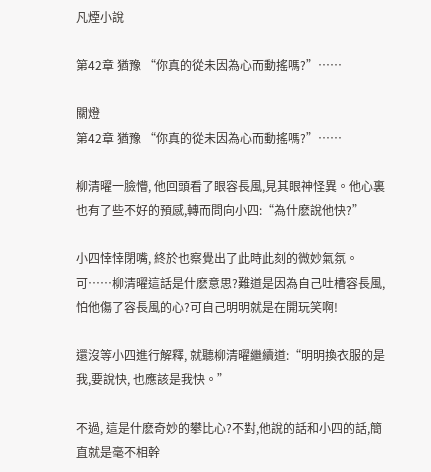凡煙小說

第42章 猶豫 “你真的從未因為心而動搖嗎?”……

關燈
第42章 猶豫 “你真的從未因為心而動搖嗎?”……

柳清曜一臉懵, 他回頭看了眼容長風,見其眼神怪異。他心裏也有了些不好的預感,轉而問向小四:“為什麽說他快?”

小四悻悻閉嘴, 終於也察覺出了此時此刻的微妙氣氛。可……柳清曜這話是什麽意思?難道是因為自己吐槽容長風, 怕他傷了容長風的心?可自己明明就是在開玩笑啊!

還沒等小四進行解釋, 就聽柳清曜繼續道:“明明換衣服的是我,要說快, 也應該是我快。”

不過, 這是什麽奇妙的攀比心?不對,他說的話和小四的話,簡直就是毫不相幹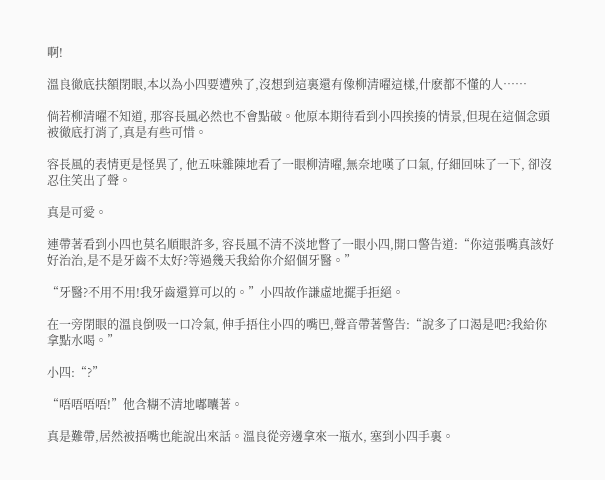啊!

溫良徹底扶額閉眼,本以為小四要遭殃了,沒想到這裏還有像柳清曜這樣,什麽都不懂的人……

倘若柳清曜不知道, 那容長風必然也不會點破。他原本期待看到小四挨揍的情景,但現在這個念頭被徹底打消了,真是有些可惜。

容長風的表情更是怪異了, 他五味雜陳地看了一眼柳清曜,無奈地嘆了口氣, 仔細回味了一下, 卻沒忍住笑出了聲。

真是可愛。

連帶著看到小四也莫名順眼許多, 容長風不清不淡地瞥了一眼小四,開口警告道:“你這張嘴真該好好治治,是不是牙齒不太好?等過幾天我給你介紹個牙醫。”

“牙醫?不用不用!我牙齒還算可以的。”小四故作謙虛地擺手拒絕。

在一旁閉眼的溫良倒吸一口冷氣, 伸手捂住小四的嘴巴,聲音帶著警告:“說多了口渴是吧?我給你拿點水喝。”

小四:“?”

“唔唔唔唔!”他含糊不清地嘟囔著。

真是難帶,居然被捂嘴也能說出來話。溫良從旁邊拿來一瓶水, 塞到小四手裏。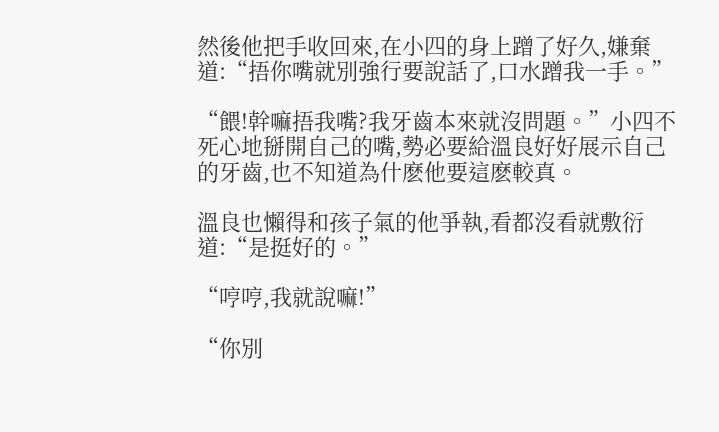然後他把手收回來,在小四的身上蹭了好久,嫌棄道:“捂你嘴就別強行要說話了,口水蹭我一手。”

“餵!幹嘛捂我嘴?我牙齒本來就沒問題。”小四不死心地掰開自己的嘴,勢必要給溫良好好展示自己的牙齒,也不知道為什麽他要這麽較真。

溫良也懶得和孩子氣的他爭執,看都沒看就敷衍道:“是挺好的。”

“哼哼,我就說嘛!”

“你別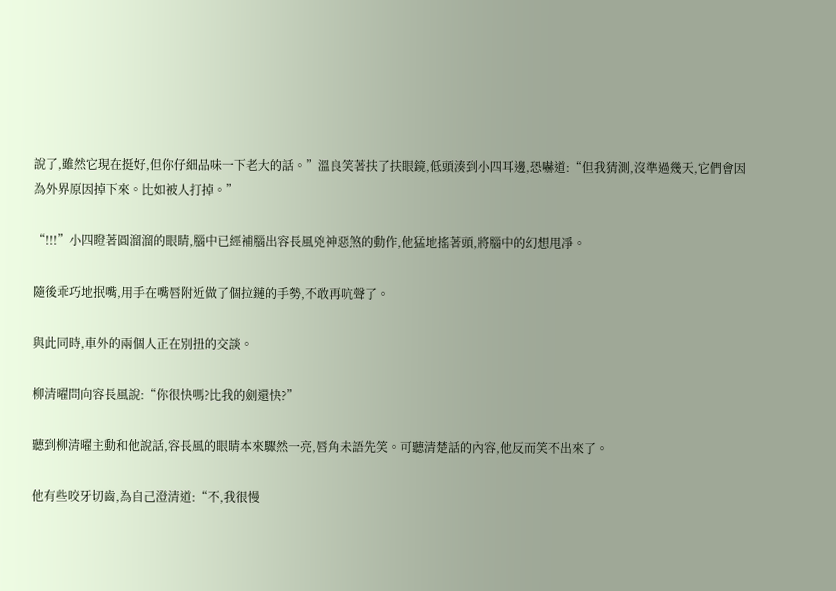說了,雖然它現在挺好,但你仔細品味一下老大的話。”溫良笑著扶了扶眼鏡,低頭湊到小四耳邊,恐嚇道:“但我猜測,沒準過幾天,它們會因為外界原因掉下來。比如被人打掉。”

“!!!”小四瞪著圓溜溜的眼睛,腦中已經補腦出容長風兇神惡煞的動作,他猛地搖著頭,將腦中的幻想甩凈。

隨後乖巧地抿嘴,用手在嘴唇附近做了個拉鏈的手勢,不敢再吭聲了。

與此同時,車外的兩個人正在別扭的交談。

柳清曜問向容長風說:“你很快嗎?比我的劍還快?”

聽到柳清曜主動和他說話,容長風的眼睛本來驟然一亮,唇角未語先笑。可聽清楚話的內容,他反而笑不出來了。

他有些咬牙切齒,為自己澄清道:“不,我很慢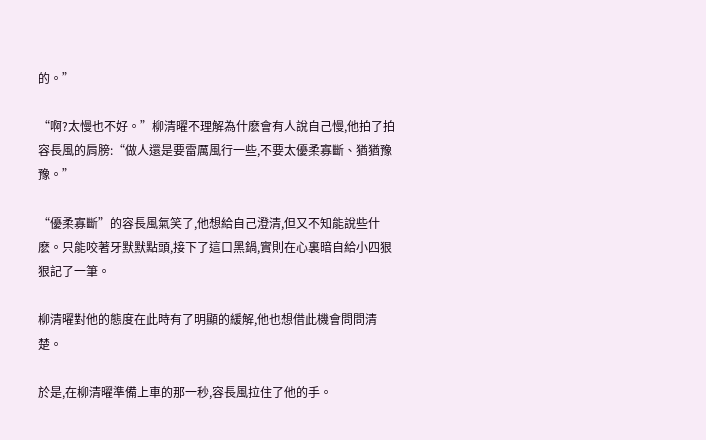的。”

“啊?太慢也不好。”柳清曜不理解為什麽會有人說自己慢,他拍了拍容長風的肩膀:“做人還是要雷厲風行一些,不要太優柔寡斷、猶猶豫豫。”

“優柔寡斷”的容長風氣笑了,他想給自己澄清,但又不知能說些什麽。只能咬著牙默默點頭,接下了這口黑鍋,實則在心裏暗自給小四狠狠記了一筆。

柳清曜對他的態度在此時有了明顯的緩解,他也想借此機會問問清楚。

於是,在柳清曜準備上車的那一秒,容長風拉住了他的手。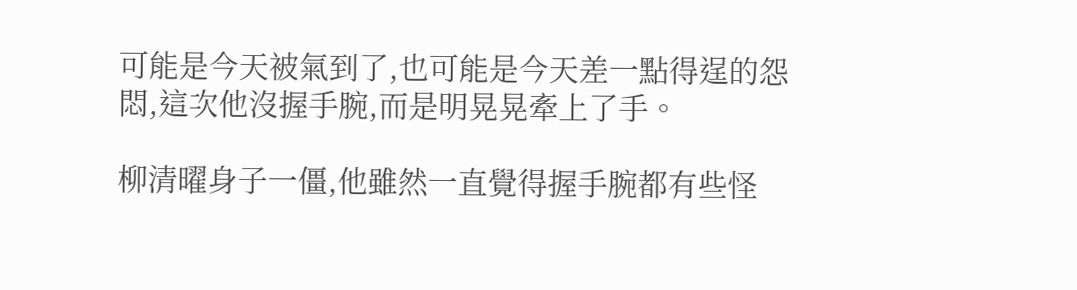可能是今天被氣到了,也可能是今天差一點得逞的怨悶,這次他沒握手腕,而是明晃晃牽上了手。

柳清曜身子一僵,他雖然一直覺得握手腕都有些怪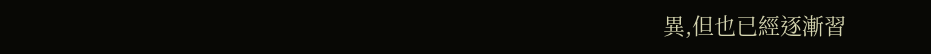異,但也已經逐漸習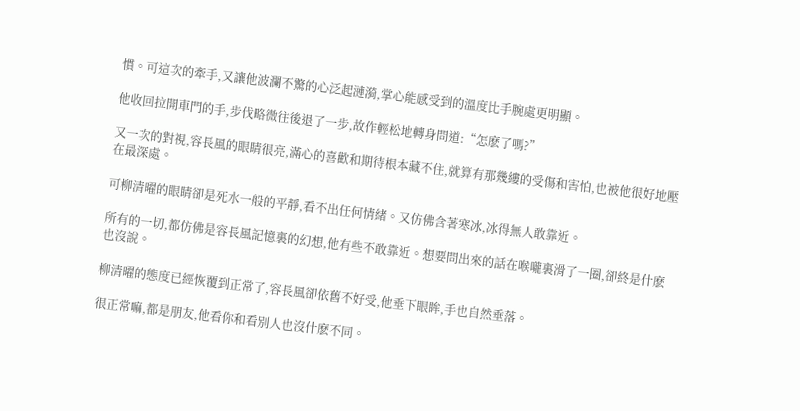慣。可這次的牽手,又讓他波瀾不驚的心泛起漣漪,掌心能感受到的溫度比手腕處更明顯。

他收回拉開車門的手,步伐略微往後退了一步,故作輕松地轉身問道:“怎麽了嗎?”

又一次的對視,容長風的眼睛很亮,滿心的喜歡和期待根本藏不住,就算有那幾縷的受傷和害怕,也被他很好地壓在最深處。

可柳清曜的眼睛卻是死水一般的平靜,看不出任何情緒。又仿佛含著寒冰,冰得無人敢靠近。

所有的一切,都仿佛是容長風記憶裏的幻想,他有些不敢靠近。想要問出來的話在喉嚨裏滑了一圈,卻終是什麽也沒說。

柳清曜的態度已經恢覆到正常了,容長風卻依舊不好受,他垂下眼眸,手也自然垂落。

很正常嘛,都是朋友,他看你和看別人也沒什麽不同。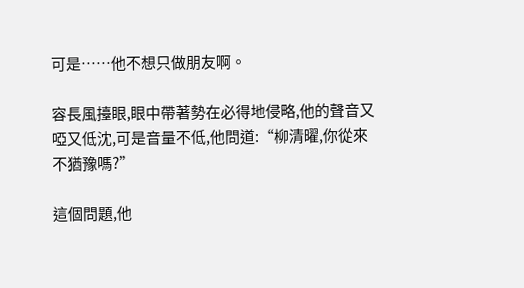可是……他不想只做朋友啊。

容長風擡眼,眼中帶著勢在必得地侵略,他的聲音又啞又低沈,可是音量不低,他問道:“柳清曜,你從來不猶豫嗎?”

這個問題,他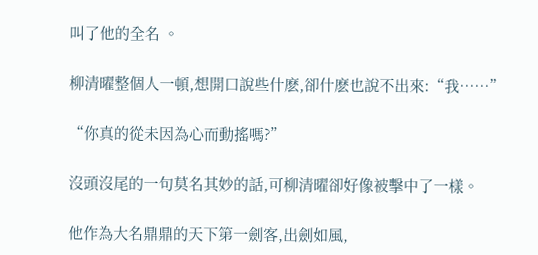叫了他的全名 。

柳清曜整個人一頓,想開口說些什麽,卻什麽也說不出來:“我……”

“你真的從未因為心而動搖嗎?”

沒頭沒尾的一句莫名其妙的話,可柳清曜卻好像被擊中了一樣。

他作為大名鼎鼎的天下第一劍客,出劍如風,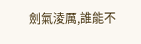劍氣淩厲,誰能不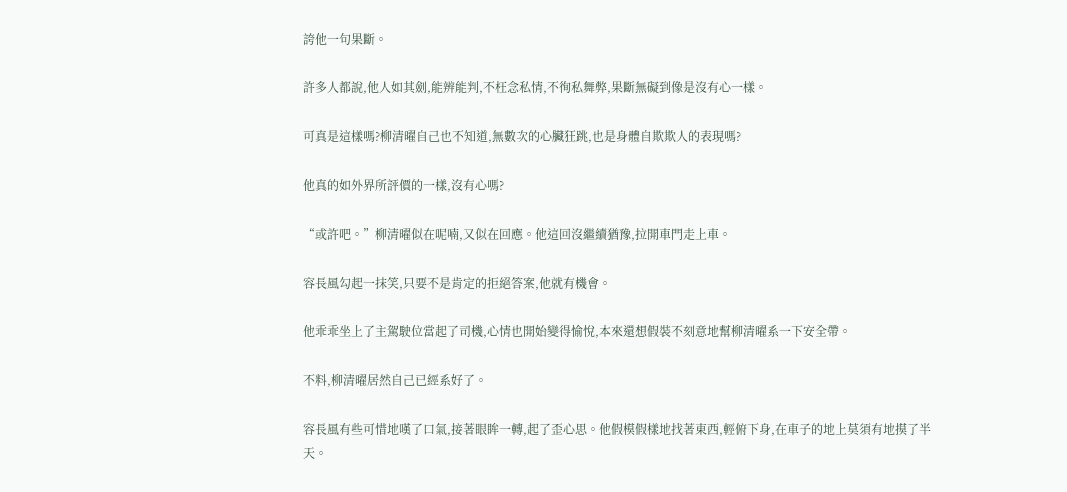誇他一句果斷。

許多人都說,他人如其劍,能辨能判,不枉念私情,不徇私舞弊,果斷無礙到像是沒有心一樣。

可真是這樣嗎?柳清曜自己也不知道,無數次的心臟狂跳,也是身體自欺欺人的表現嗎?

他真的如外界所評價的一樣,沒有心嗎?

“或許吧。”柳清曜似在呢喃,又似在回應。他這回沒繼續猶豫,拉開車門走上車。

容長風勾起一抹笑,只要不是肯定的拒絕答案,他就有機會。

他乖乖坐上了主駕駛位當起了司機,心情也開始變得愉悅,本來還想假裝不刻意地幫柳清曜系一下安全帶。

不料,柳清曜居然自己已經系好了。

容長風有些可惜地嘆了口氣,接著眼眸一轉,起了歪心思。他假模假樣地找著東西,輕俯下身,在車子的地上莫須有地摸了半天。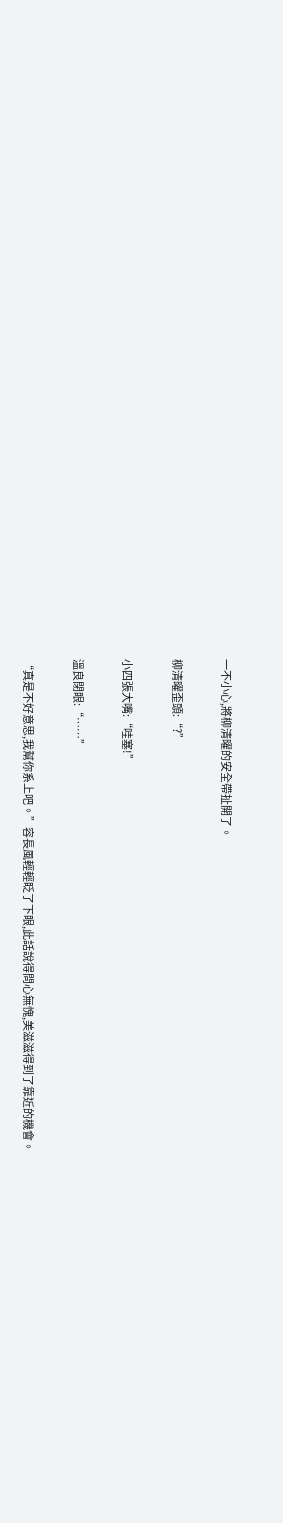一不小心,將柳清曜的安全帶扯開了。

柳清曜歪頭:“?”

小四張大嘴:“哇塞!”

溫良閉眼:“……”

“真是不好意思,我幫你系上吧。”容長風輕輕眨了下眼,此話說得問心無愧,美滋滋得到了靠近的機會。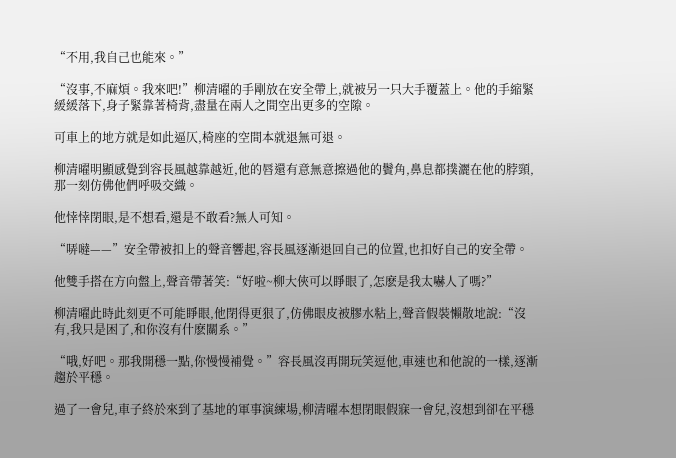“不用,我自己也能來。”

“沒事,不麻煩。我來吧!”柳清曜的手剛放在安全帶上,就被另一只大手覆蓋上。他的手縮緊緩緩落下,身子緊靠著椅背,盡量在兩人之間空出更多的空隙。

可車上的地方就是如此逼仄,椅座的空間本就退無可退。

柳清曜明顯感覺到容長風越靠越近,他的唇還有意無意擦過他的鬢角,鼻息都撲灑在他的脖頸,那一刻仿佛他們呼吸交織。

他悻悻閉眼,是不想看,還是不敢看?無人可知。

“哢噠——”安全帶被扣上的聲音響起,容長風逐漸退回自己的位置,也扣好自己的安全帶。

他雙手搭在方向盤上,聲音帶著笑:“好啦~柳大俠可以睜眼了,怎麽是我太嚇人了嗎?”

柳清曜此時此刻更不可能睜眼,他閉得更狠了,仿佛眼皮被膠水粘上,聲音假裝懶散地說:“沒有,我只是困了,和你沒有什麽關系。”

“哦,好吧。那我開穩一點,你慢慢補覺。”容長風沒再開玩笑逗他,車速也和他說的一樣,逐漸趨於平穩。

過了一會兒,車子終於來到了基地的軍事演練場,柳清曜本想閉眼假寐一會兒,沒想到卻在平穩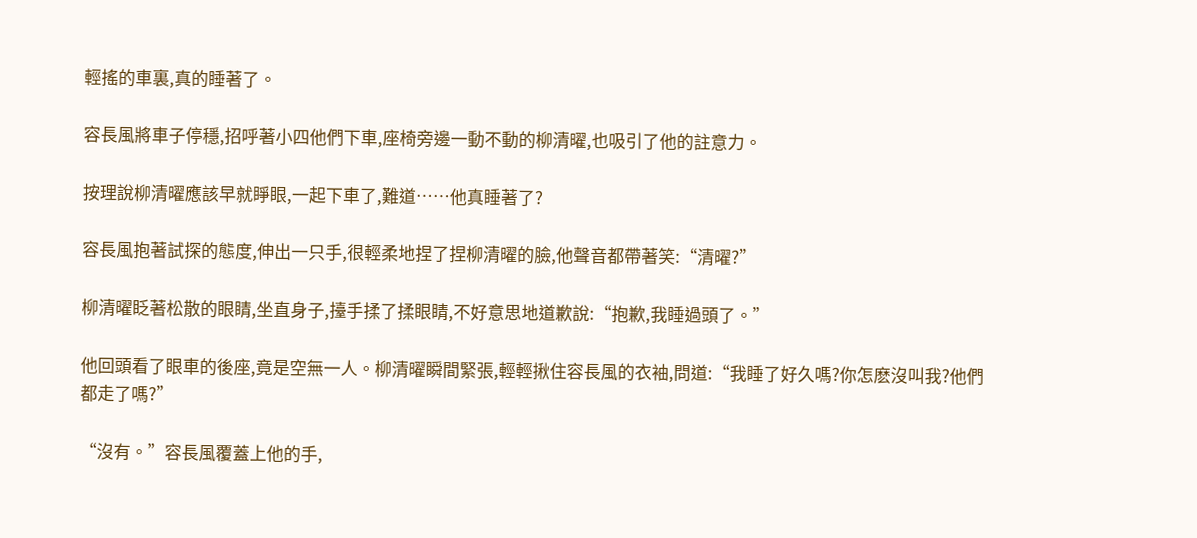輕搖的車裏,真的睡著了。

容長風將車子停穩,招呼著小四他們下車,座椅旁邊一動不動的柳清曜,也吸引了他的註意力。

按理說柳清曜應該早就睜眼,一起下車了,難道……他真睡著了?

容長風抱著試探的態度,伸出一只手,很輕柔地捏了捏柳清曜的臉,他聲音都帶著笑:“清曜?”

柳清曜眨著松散的眼睛,坐直身子,擡手揉了揉眼睛,不好意思地道歉說:“抱歉,我睡過頭了。”

他回頭看了眼車的後座,竟是空無一人。柳清曜瞬間緊張,輕輕揪住容長風的衣袖,問道:“我睡了好久嗎?你怎麽沒叫我?他們都走了嗎?”

“沒有。”容長風覆蓋上他的手,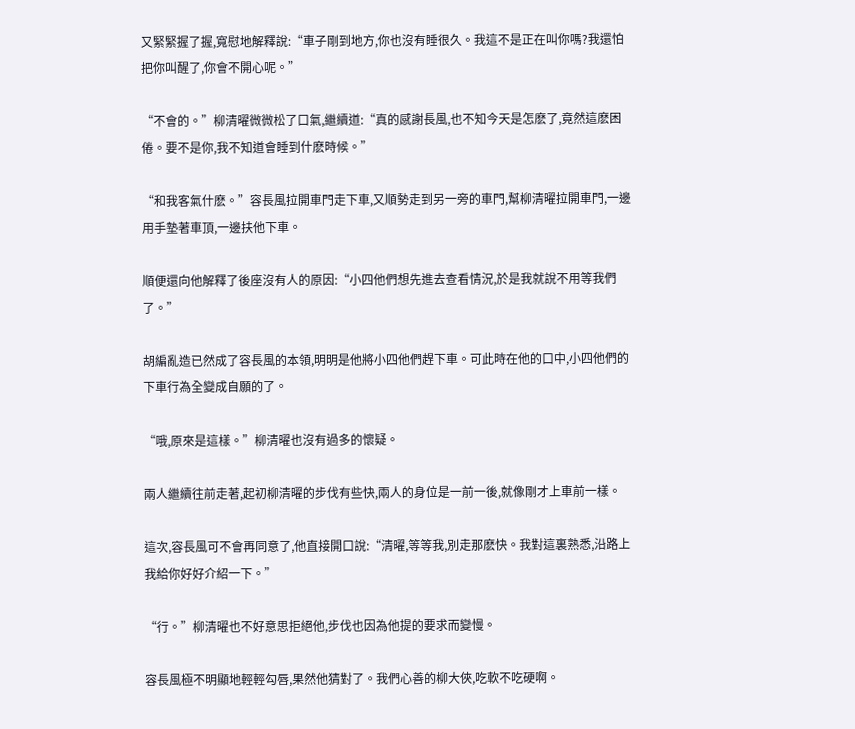又緊緊握了握,寬慰地解釋說:“車子剛到地方,你也沒有睡很久。我這不是正在叫你嗎?我還怕把你叫醒了,你會不開心呢。”

“不會的。”柳清曜微微松了口氣,繼續道:“真的感謝長風,也不知今天是怎麽了,竟然這麽困倦。要不是你,我不知道會睡到什麽時候。”

“和我客氣什麽。”容長風拉開車門走下車,又順勢走到另一旁的車門,幫柳清曜拉開車門,一邊用手墊著車頂,一邊扶他下車。

順便還向他解釋了後座沒有人的原因:“小四他們想先進去查看情況,於是我就說不用等我們了。”

胡編亂造已然成了容長風的本領,明明是他將小四他們趕下車。可此時在他的口中,小四他們的下車行為全變成自願的了。

“哦,原來是這樣。”柳清曜也沒有過多的懷疑。

兩人繼續往前走著,起初柳清曜的步伐有些快,兩人的身位是一前一後,就像剛才上車前一樣。

這次,容長風可不會再同意了,他直接開口說:“清曜,等等我,別走那麽快。我對這裏熟悉,沿路上我給你好好介紹一下。”

“行。”柳清曜也不好意思拒絕他,步伐也因為他提的要求而變慢。

容長風極不明顯地輕輕勾唇,果然他猜對了。我們心善的柳大俠,吃軟不吃硬啊。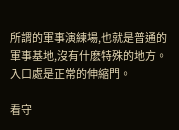所謂的軍事演練場,也就是普通的軍事基地,沒有什麽特殊的地方。入口處是正常的伸縮門。

看守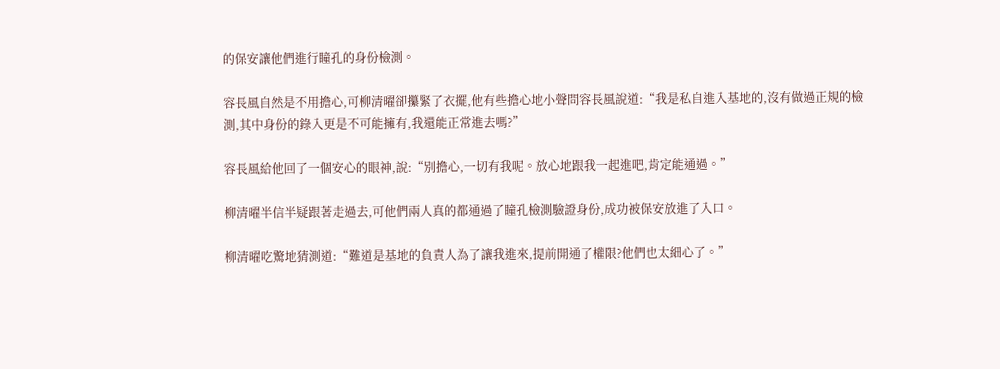的保安讓他們進行瞳孔的身份檢測。

容長風自然是不用擔心,可柳清曜卻攥緊了衣擺,他有些擔心地小聲問容長風說道:“我是私自進入基地的,沒有做過正規的檢測,其中身份的錄入更是不可能擁有,我還能正常進去嗎?”

容長風給他回了一個安心的眼神,說:“別擔心,一切有我呢。放心地跟我一起進吧,肯定能通過。”

柳清曜半信半疑跟著走過去,可他們兩人真的都通過了瞳孔檢測驗證身份,成功被保安放進了入口。

柳清曜吃驚地猜測道:“難道是基地的負責人為了讓我進來,提前開通了權限?他們也太細心了。”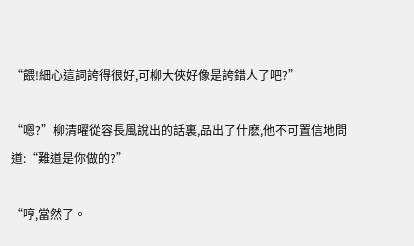“餵!細心這詞誇得很好,可柳大俠好像是誇錯人了吧?”

“嗯?”柳清曜從容長風說出的話裏,品出了什麽,他不可置信地問道:“難道是你做的?”

“哼,當然了。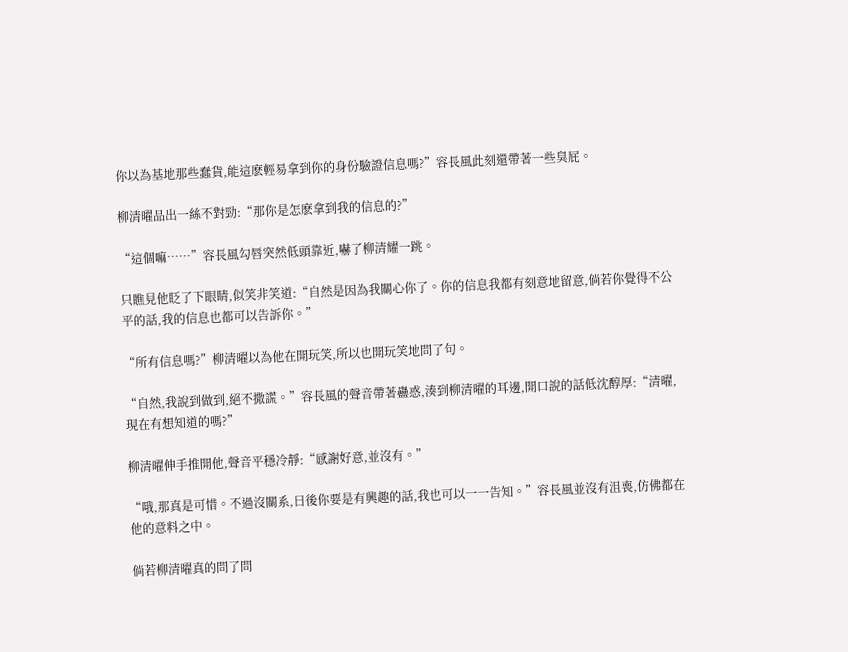你以為基地那些蠢貨,能這麽輕易拿到你的身份驗證信息嗎?”容長風此刻還帶著一些臭屁。

柳清曜品出一絲不對勁:“那你是怎麽拿到我的信息的?”

“這個嘛……”容長風勾唇突然低頭靠近,嚇了柳清耀一跳。

只瞧見他眨了下眼睛,似笑非笑道:“自然是因為我關心你了。你的信息我都有刻意地留意,倘若你覺得不公平的話,我的信息也都可以告訴你。”

“所有信息嗎?”柳清曜以為他在開玩笑,所以也開玩笑地問了句。

“自然,我說到做到,絕不撒謊。”容長風的聲音帶著蠱惑,湊到柳清曜的耳邊,開口說的話低沈醇厚:“清曜,現在有想知道的嗎?”

柳清曜伸手推開他,聲音平穩冷靜:“感謝好意,並沒有。”

“哦,那真是可惜。不過沒關系,日後你要是有興趣的話,我也可以一一告知。”容長風並沒有沮喪,仿佛都在他的意料之中。

倘若柳清曜真的問了問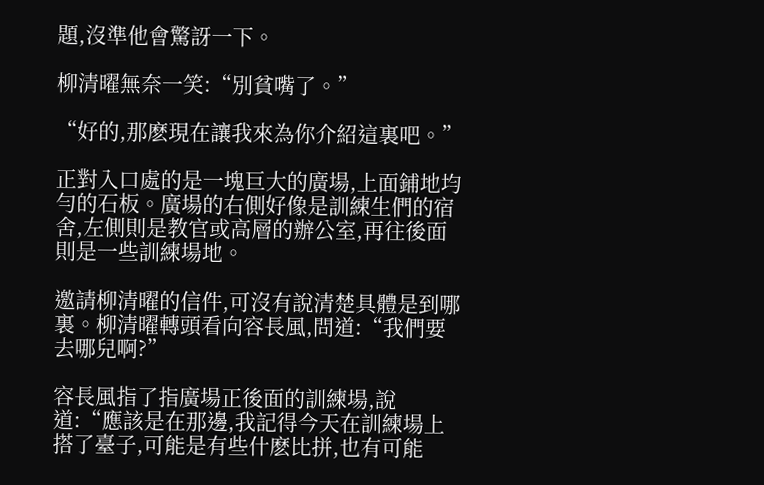題,沒準他會驚訝一下。

柳清曜無奈一笑:“別貧嘴了。”

“好的,那麽現在讓我來為你介紹這裏吧。”

正對入口處的是一塊巨大的廣場,上面鋪地均勻的石板。廣場的右側好像是訓練生們的宿舍,左側則是教官或高層的辦公室,再往後面則是一些訓練場地。

邀請柳清曜的信件,可沒有說清楚具體是到哪裏。柳清曜轉頭看向容長風,問道:“我們要去哪兒啊?”

容長風指了指廣場正後面的訓練場,說道:“應該是在那邊,我記得今天在訓練場上搭了臺子,可能是有些什麽比拼,也有可能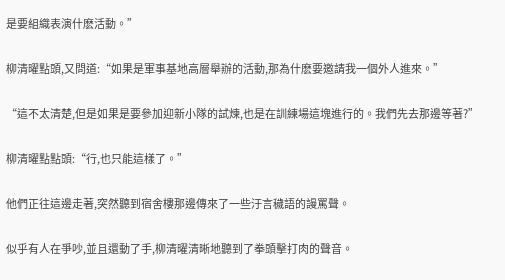是要組織表演什麽活動。”

柳清曜點頭,又問道:“如果是軍事基地高層舉辦的活動,那為什麽要邀請我一個外人進來。”

“這不太清楚,但是如果是要參加迎新小隊的試煉,也是在訓練場這塊進行的。我們先去那邊等著?”

柳清曜點點頭:“行,也只能這樣了。”

他們正往這邊走著,突然聽到宿舍樓那邊傳來了一些汙言穢語的謾罵聲。

似乎有人在爭吵,並且還動了手,柳清曜清晰地聽到了拳頭擊打肉的聲音。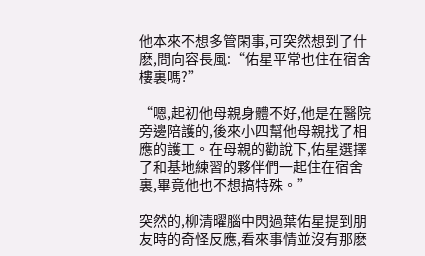他本來不想多管閑事,可突然想到了什麽,問向容長風:“佑星平常也住在宿舍樓裏嗎?”

“嗯,起初他母親身體不好,他是在醫院旁邊陪護的,後來小四幫他母親找了相應的護工。在母親的勸說下,佑星選擇了和基地練習的夥伴們一起住在宿舍裏,畢竟他也不想搞特殊。”

突然的,柳清曜腦中閃過葉佑星提到朋友時的奇怪反應,看來事情並沒有那麽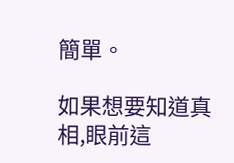簡單。

如果想要知道真相,眼前這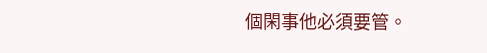個閑事他必須要管。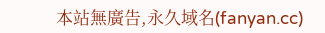本站無廣告,永久域名(fanyan.cc)